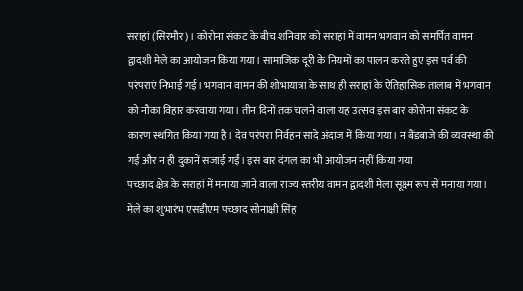सराहां (सिरमौर)। कोरोना संकट के बीच शनिवार को सराहां में वामन भगवान को समर्पित वामन द्वादशी मेले का आयोजन किया गया। सामाजिक दूरी के नियमों का पालन करते हुए इस पर्व की परंपराएं निभाई गई। भगवान वामन की शोभायात्रा के साथ ही सराहां के ऐतिहासिक तालाब में भगवान को नौका विहार करवाया गया। तीन दिनों तक चलने वाला यह उत्सव इस बार कोरोना संकट के कारण स्थगित किया गया है। देव परंपरा निर्वहन सादे अंदाज में किया गया। न बैंडबाजे की व्यवस्था की गई और न ही दुकानें सजाई गईं। इस बार दंगल का भी आयोजन नहीं किया गया
पच्छाद क्षेत्र के सराहां में मनाया जाने वाला राज्य स्तरीय वामन द्वादशी मेला सूक्ष्म रूप से मनाया गया। मेले का शुभारंभ एसडीएम पच्छाद सोनाक्षी सिंह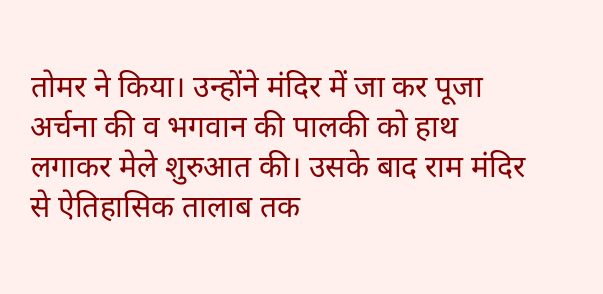तोमर ने किया। उन्होंने मंदिर में जा कर पूजा अर्चना की व भगवान की पालकी को हाथ लगाकर मेले शुरुआत की। उसके बाद राम मंदिर से ऐतिहासिक तालाब तक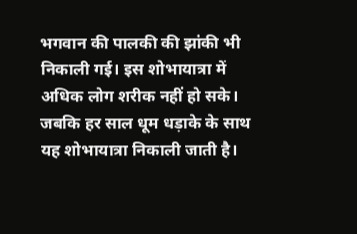भगवान की पालकी की झांकी भी निकाली गई। इस शोभायात्रा में अधिक लोग शरीक नहीं हो सके। जबकि हर साल धूम धड़ाके के साथ यह शोभायात्रा निकाली जाती है।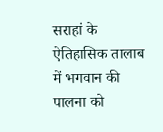सराहां के ऐतिहासिक तालाब में भगवान की पालना को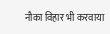नौका विहार भी करवाया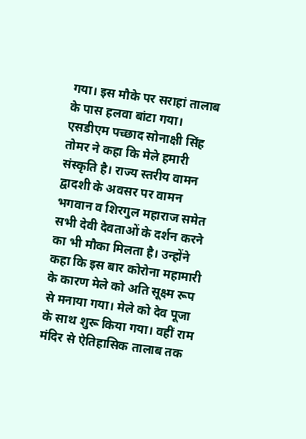गया। इस मौके पर सराहां तालाब के पास हलवा बांटा गया। एसडीएम पच्छाद सोनाक्षी सिंह तोमर ने कहा कि मेले हमारी संस्कृति है। राज्य स्तरीय वामन द्वादशी के अवसर पर वामन भगवान व शिरगुल महाराज समेत सभी देवी देवताओं के दर्शन करने का भी मौका मिलता है। उन्होंने कहा कि इस बार कोरोना महामारी के कारण मेले को अति सूक्ष्म रूप से मनाया गया। मेले को देव पूजा के साथ शुरू किया गया। वहीं राम मंदिर से ऐतिहासिक तालाब तक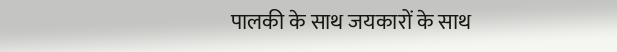पालकी के साथ जयकारों के साथ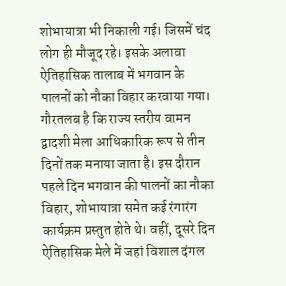शोभायात्रा भी निकाली गई। जिसमें चंद लोग ही मौजूद रहे। इसके अलावा ऐतिहासिक तालाब में भगवान के पालनों को नौका विहार करवाया गया। गौरतलब है कि राज्य स्तरीय वामन द्वादशी मेला आधिकारिक रूप से तीन दिनों तक मनाया जाता है। इस दौरान पहले दिन भगवान की पालनों का नौका विहार, शोभायात्रा समेत कई रंगारंग कार्यक्रम प्रस्तुत होते थे। वहीं, दूसरे दिन ऐतिहासिक मेले में जहां विशाल दंगल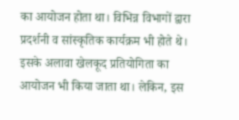का आयोजन होता था। विभिन्न विभागों द्वारा प्रदर्शनी व सांस्कृतिक कार्यक्रम भी होते थे। इसके अलावा खेलकूद प्रतियोगिता का आयोजन भी किया जाता था। लेकिन, इस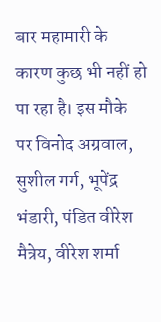बार महामारी के कारण कुछ भी नहीं हो पा रहा है। इस मौके पर विनोद अग्रवाल, सुशील गर्ग, भूपेंद्र भंडारी, पंडित वीरेश मैत्रेय, वीरेश शर्मा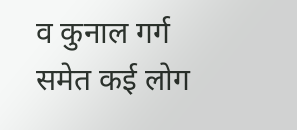व कुनाल गर्ग समेत कई लोग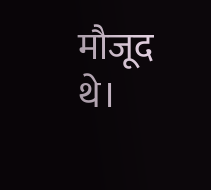मौजूद थे।